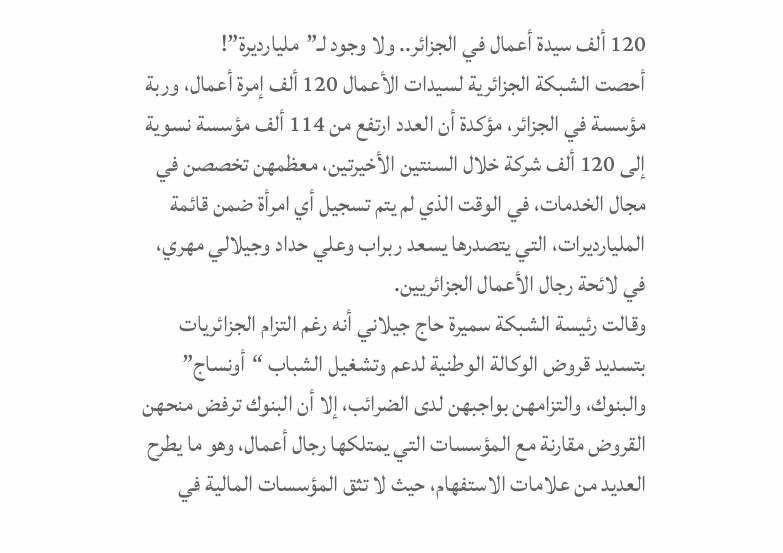120 ألف سيدة أعمال في الجزائر.. ولا وجود لـ”مليارديرة”!
أحصت الشبكة الجزائرية لسيدات الأعمال 120 ألف إمرة أعمال، وربة مؤسسة في الجزائر، مؤكدة أن العدد ارتفع من 114 ألف مؤسسة نسوية إلى 120 ألف شركة خلال السنتين الأخيرتين، معظمهن تخصصن في مجال الخدمات، في الوقت الذي لم يتم تسجيل أي امرأة ضمن قائمة المليارديرات، التي يتصدرها يسعد ربراب وعلي حداد وجيلالي مهري، في لائحة رجال الأعمال الجزائريين.
وقالت رئيسة الشبكة سميرة حاج جيلاني أنه رغم التزام الجزائريات بتسديد قروض الوكالة الوطنية لدعم وتشغيل الشباب “أونساج” والبنوك، والتزامهن بواجبهن لدى الضرائب، إلا أن البنوك ترفض منحهن القروض مقارنة مع المؤسسات التي يمتلكها رجال أعمال، وهو ما يطرح العديد من علامات الاستفهام، حيث لا تثق المؤسسات المالية في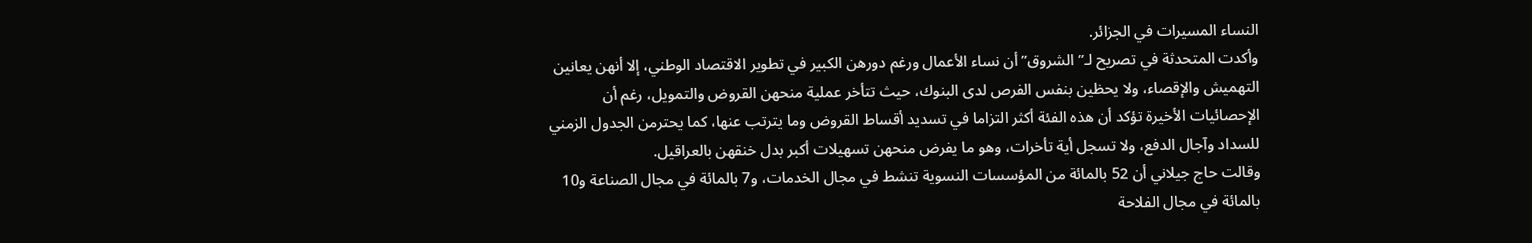النساء المسيرات في الجزائر.
وأكدت المتحدثة في تصريح لـ”الشروق” أن نساء الأعمال ورغم دورهن الكبير في تطوير الاقتصاد الوطني، إلا أنهن يعانين التهميش والإقصاء، ولا يحظين بنفس الفرص لدى البنوك، حيث تتأخر عملية منحهن القروض والتمويل، رغم أن الإحصائيات الأخيرة تؤكد أن هذه الفئة أكثر التزاما في تسديد أقساط القروض وما يترتب عنها، كما يحترمن الجدول الزمني للسداد وآجال الدفع، ولا تسجل أية تأخرات، وهو ما يفرض منحهن تسهيلات أكبر بدل خنقهن بالعراقيل.
وقالت حاج جيلاني أن 52 بالمائة من المؤسسات النسوية تنشط في مجال الخدمات، و7 بالمائة في مجال الصناعة و10 بالمائة في مجال الفلاحة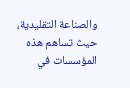والصناعة التقليدية، حيث تساهم هذه المؤسسات في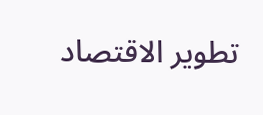تطوير الاقتصاد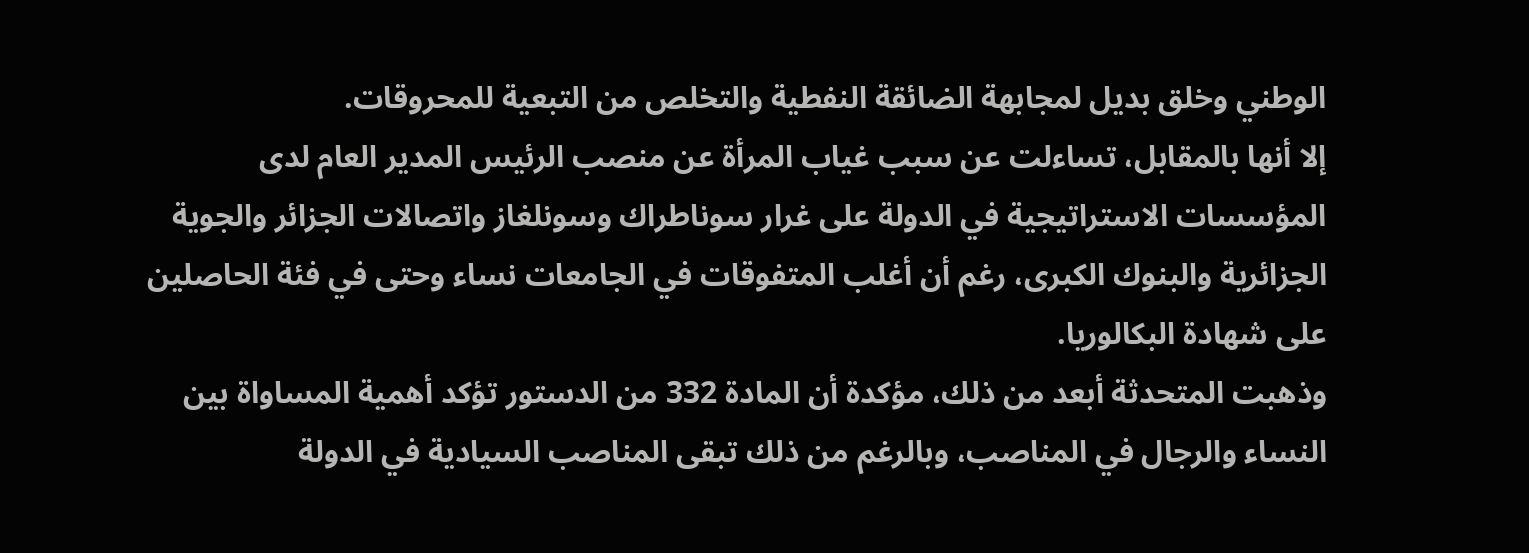الوطني وخلق بديل لمجابهة الضائقة النفطية والتخلص من التبعية للمحروقات.
إلا أنها بالمقابل، تساءلت عن سبب غياب المرأة عن منصب الرئيس المدير العام لدى المؤسسات الاستراتيجية في الدولة على غرار سوناطراك وسونلغاز واتصالات الجزائر والجوية الجزائرية والبنوك الكبرى، رغم أن أغلب المتفوقات في الجامعات نساء وحتى في فئة الحاصلين على شهادة البكالوريا.
وذهبت المتحدثة أبعد من ذلك، مؤكدة أن المادة 332 من الدستور تؤكد أهمية المساواة بين النساء والرجال في المناصب، وبالرغم من ذلك تبقى المناصب السيادية في الدولة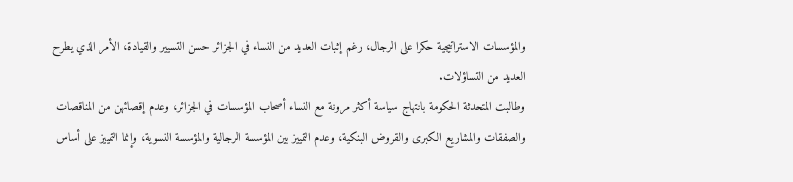والمؤسسات الاستراتيجية حكرا على الرجال، رغم إثبات العديد من النساء في الجزائر حسن التسيير والقيادة، الأمر الذي يطرح العديد من التساؤلات.
وطالبت المتحدثة الحكومة بانتهاج سياسة أكثر مرونة مع النساء أصحاب المؤسسات في الجزائر، وعدم إقصائهن من المناقصات والصفقات والمشاريع الكبرى والقروض البنكية، وعدم التمييز بين المؤسسة الرجالية والمؤسسة النسوية، وإنما التمييز على أساس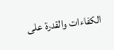الكفاءات والقدرة على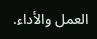العمل والأداء.